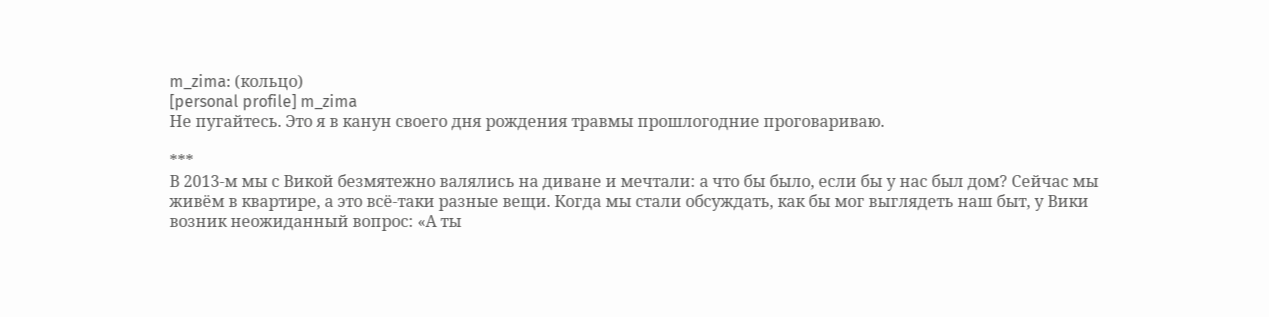m_zima: (кольцо)
[personal profile] m_zima
Не пугайтесь. Это я в канун своего дня рождения травмы прошлогодние проговариваю.

***
В 2013-м мы с Викой безмятежно валялись на диване и мечтали: а что бы было, если бы у нас был дом? Сейчас мы живём в квартире, а это всё-таки разные вещи. Когда мы стали обсуждать, как бы мог выглядеть наш быт, у Вики возник неожиданный вопрос: «А ты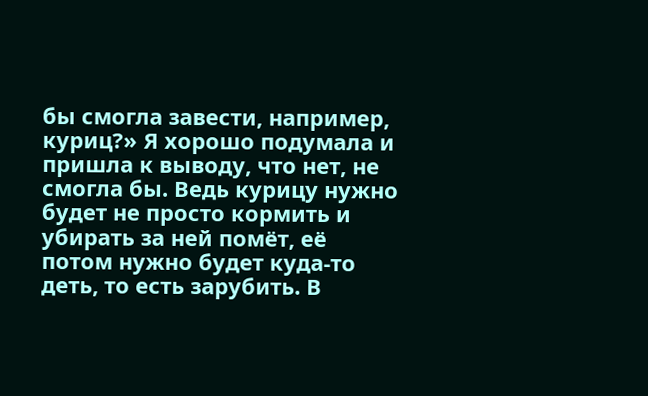бы смогла завести, например, куриц?» Я хорошо подумала и пришла к выводу, что нет, не смогла бы. Ведь курицу нужно будет не просто кормить и убирать за ней помёт, её потом нужно будет куда-то деть, то есть зарубить. В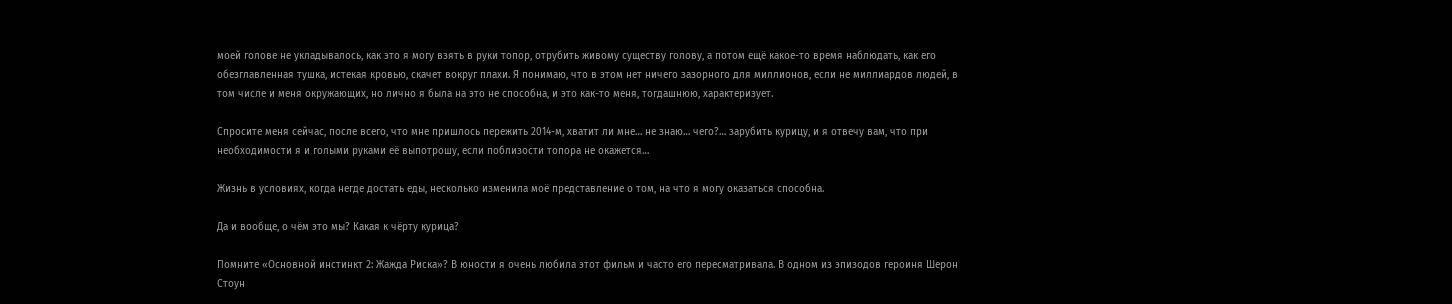моей голове не укладывалось, как это я могу взять в руки топор, отрубить живому существу голову, а потом ещё какое-то время наблюдать, как его обезглавленная тушка, истекая кровью, скачет вокруг плахи. Я понимаю, что в этом нет ничего зазорного для миллионов, если не миллиардов людей, в том числе и меня окружающих, но лично я была на это не способна, и это как-то меня, тогдашнюю, характеризует.

Спросите меня сейчас, после всего, что мне пришлось пережить 2014-м, хватит ли мне… не знаю… чего?… зарубить курицу, и я отвечу вам, что при необходимости я и голыми руками её выпотрошу, если поблизости топора не окажется…

Жизнь в условиях, когда негде достать еды, несколько изменила моё представление о том, на что я могу оказаться способна.

Да и вообще, о чём это мы? Какая к чёрту курица?

Помните «Основной инстинкт 2: Жажда Риска»? В юности я очень любила этот фильм и часто его пересматривала. В одном из эпизодов героиня Шерон Стоун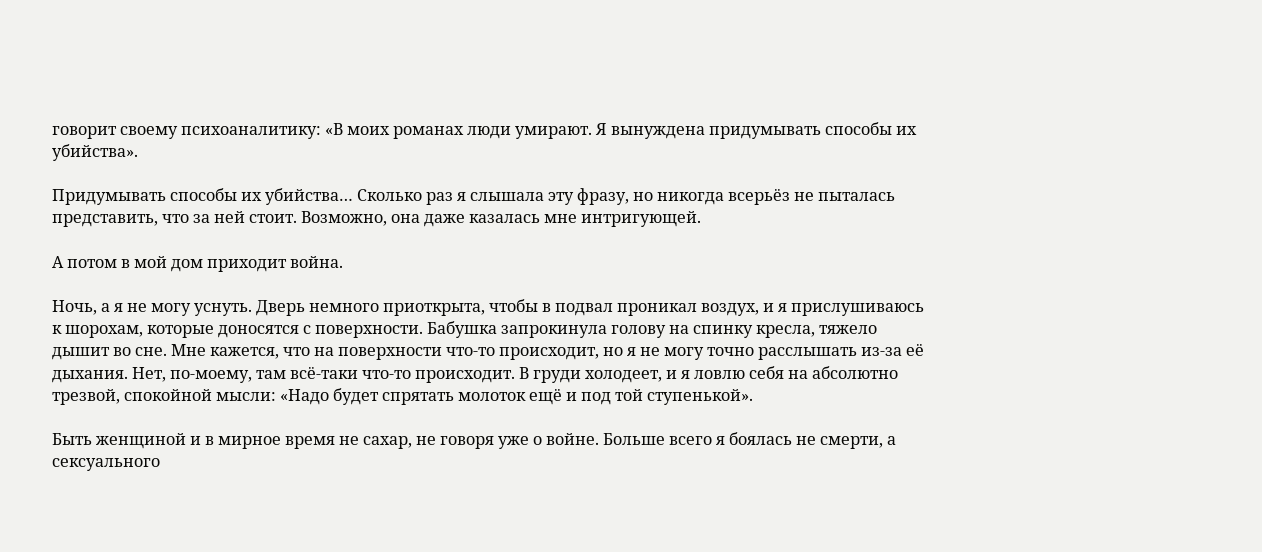говорит своему психоаналитику: «В моих романах люди умирают. Я вынуждена придумывать способы их убийства».

Придумывать способы их убийства… Сколько раз я слышала эту фразу, но никогда всерьёз не пыталась представить, что за ней стоит. Возможно, она даже казалась мне интригующей.

А потом в мой дом приходит война.

Ночь, а я не могу уснуть. Дверь немного приоткрыта, чтобы в подвал проникал воздух, и я прислушиваюсь к шорохам, которые доносятся с поверхности. Бабушка запрокинула голову на спинку кресла, тяжело дышит во сне. Мне кажется, что на поверхности что-то происходит, но я не могу точно расслышать из-за её дыхания. Нет, по-моему, там всё-таки что-то происходит. В груди холодеет, и я ловлю себя на абсолютно трезвой, спокойной мысли: «Надо будет спрятать молоток ещё и под той ступенькой».

Быть женщиной и в мирное время не сахар, не говоря уже о войне. Больше всего я боялась не смерти, а сексуального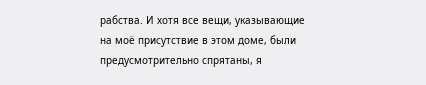рабства. И хотя все вещи, указывающие на моё присутствие в этом доме, были предусмотрительно спрятаны, я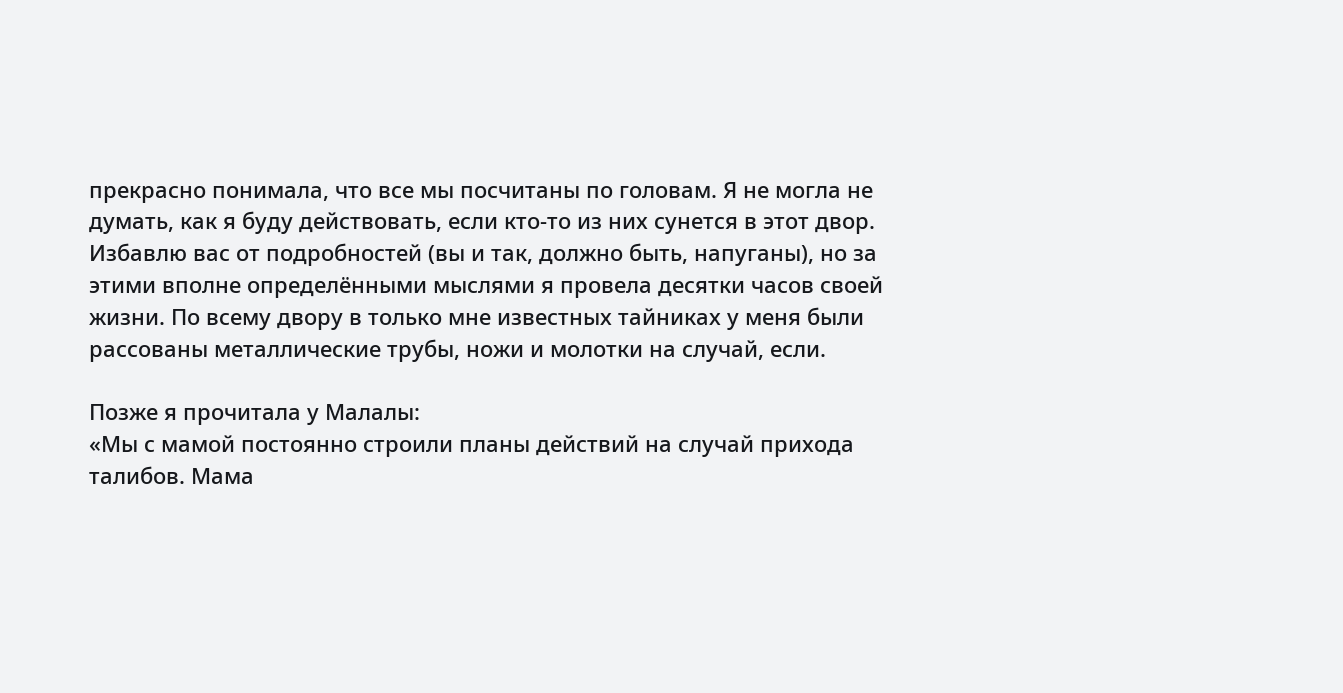прекрасно понимала, что все мы посчитаны по головам. Я не могла не думать, как я буду действовать, если кто-то из них сунется в этот двор. Избавлю вас от подробностей (вы и так, должно быть, напуганы), но за этими вполне определёнными мыслями я провела десятки часов своей жизни. По всему двору в только мне известных тайниках у меня были рассованы металлические трубы, ножи и молотки на случай, если.

Позже я прочитала у Малалы:
«Мы с мамой постоянно строили планы действий на случай прихода талибов. Мама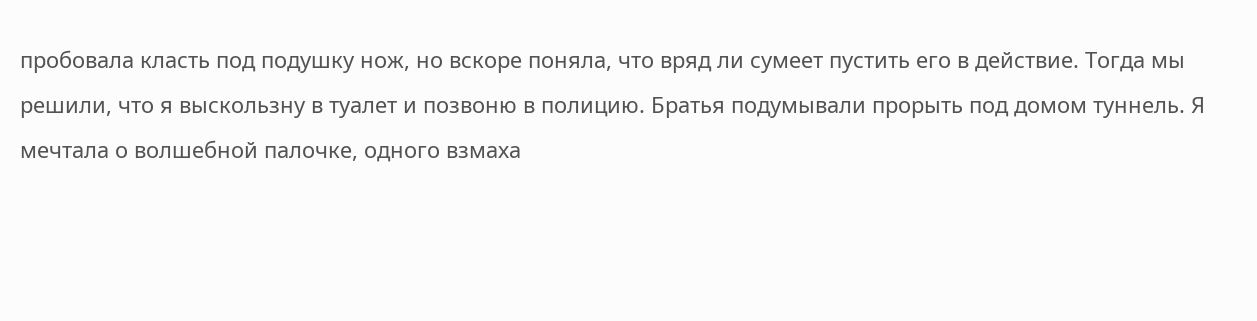пробовала класть под подушку нож, но вскоре поняла, что вряд ли сумеет пустить его в действие. Тогда мы решили, что я выскользну в туалет и позвоню в полицию. Братья подумывали прорыть под домом туннель. Я мечтала о волшебной палочке, одного взмаха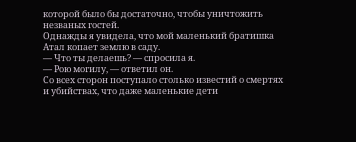которой было бы достаточно, чтобы уничтожить незваных гостей.
Однажды я увидела, что мой маленький братишка Атал копает землю в саду.
— Что ты делаешь? — спросила я.
— Рою могилу, — ответил он.
Со всех сторон поступало столько известий о смертях и убийствах, что даже маленькие дети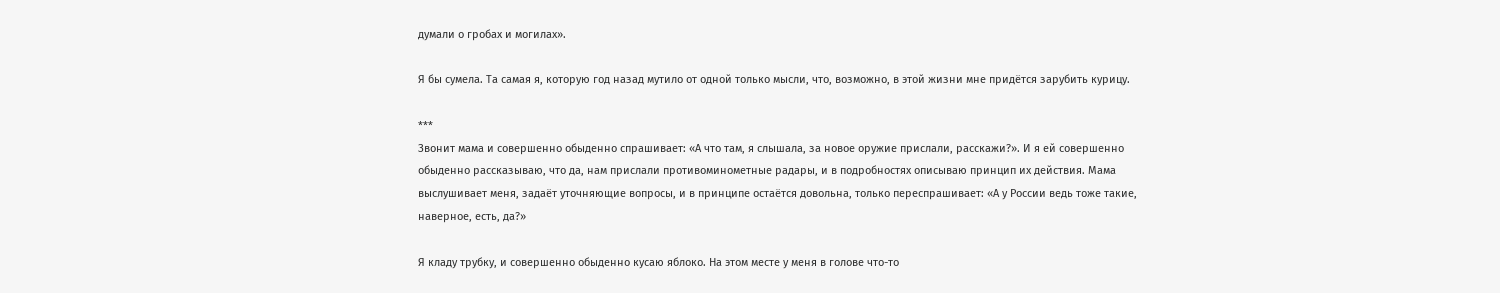думали о гробах и могилах».

Я бы сумела. Та самая я, которую год назад мутило от одной только мысли, что, возможно, в этой жизни мне придётся зарубить курицу.

***
Звонит мама и совершенно обыденно спрашивает: «А что там, я слышала, за новое оружие прислали, расскажи?». И я ей совершенно обыденно рассказываю, что да, нам прислали противоминометные радары, и в подробностях описываю принцип их действия. Мама выслушивает меня, задаёт уточняющие вопросы, и в принципе остаётся довольна, только переспрашивает: «А у России ведь тоже такие, наверное, есть, да?»

Я кладу трубку, и совершенно обыденно кусаю яблоко. На этом месте у меня в голове что-то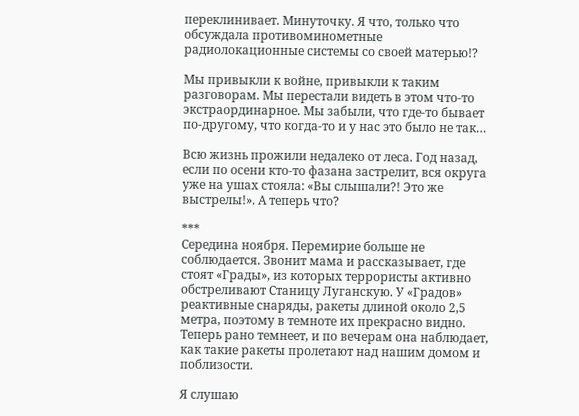переклинивает. Минуточку. Я что, только что обсуждала противоминометные радиолокационные системы со своей матерью!?

Мы привыкли к войне, привыкли к таким разговорам. Мы перестали видеть в этом что-то экстраординарное. Мы забыли, что где-то бывает по-другому, что когда-то и у нас это было не так…

Всю жизнь прожили недалеко от леса. Год назад, если по осени кто-то фазана застрелит, вся округа уже на ушах стояла: «Вы слышали?! Это же выстрелы!». А теперь что?

***
Середина ноября. Перемирие больше не соблюдается. Звонит мама и рассказывает, где стоят «Грады», из которых террористы активно обстреливают Станицу Луганскую. У «Градов» реактивные снаряды, ракеты длиной около 2,5 метра, поэтому в темноте их прекрасно видно. Теперь рано темнеет, и по вечерам она наблюдает, как такие ракеты пролетают над нашим домом и поблизости.

Я слушаю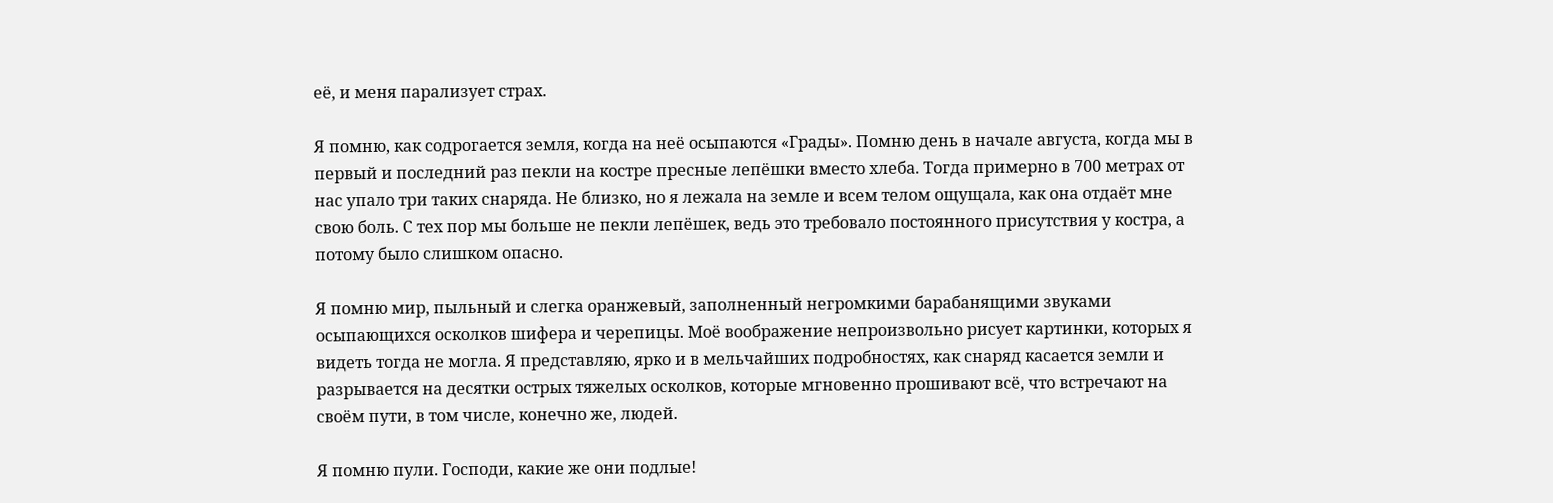её, и меня парализует страх.

Я помню, как содрогается земля, когда на неё осыпаются «Грады». Помню день в начале августа, когда мы в первый и последний раз пекли на костре пресные лепёшки вместо хлеба. Тогда примерно в 700 метрах от нас упало три таких снаряда. Не близко, но я лежала на земле и всем телом ощущала, как она отдаёт мне свою боль. С тех пор мы больше не пекли лепёшек, ведь это требовало постоянного присутствия у костра, а потому было слишком опасно.

Я помню мир, пыльный и слегка оранжевый, заполненный негромкими барабанящими звуками осыпающихся осколков шифера и черепицы. Моё воображение непроизвольно рисует картинки, которых я видеть тогда не могла. Я представляю, ярко и в мельчайших подробностях, как снаряд касается земли и разрывается на десятки острых тяжелых осколков, которые мгновенно прошивают всё, что встречают на своём пути, в том числе, конечно же, людей.

Я помню пули. Господи, какие же они подлые!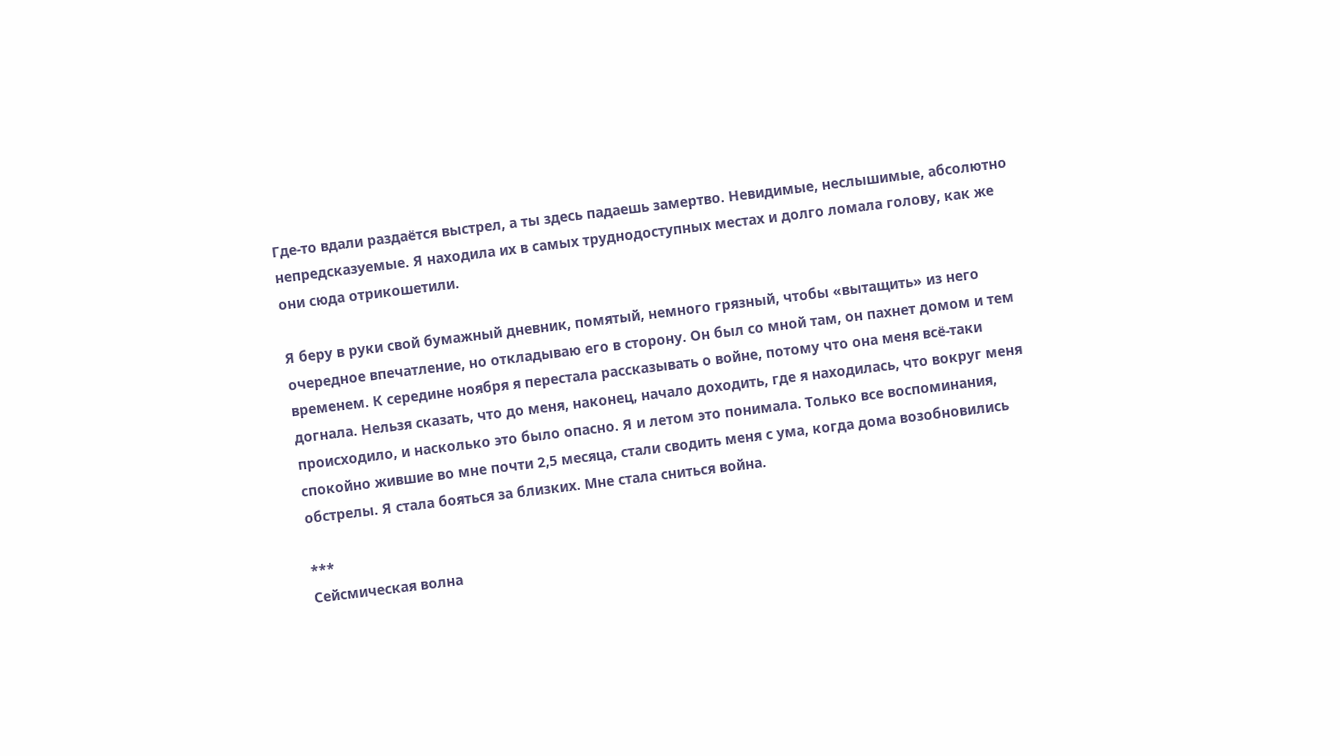Где-то вдали раздаётся выстрел, а ты здесь падаешь замертво. Невидимые, неслышимые, абсолютно непредсказуемые. Я находила их в самых труднодоступных местах и долго ломала голову, как же они сюда отрикошетили.

Я беру в руки свой бумажный дневник, помятый, немного грязный, чтобы «вытащить» из него очередное впечатление, но откладываю его в сторону. Он был со мной там, он пахнет домом и тем временем. К середине ноября я перестала рассказывать о войне, потому что она меня всё-таки догнала. Нельзя сказать, что до меня, наконец, начало доходить, где я находилась, что вокруг меня происходило, и насколько это было опасно. Я и летом это понимала. Только все воспоминания, спокойно жившие во мне почти 2,5 месяца, стали сводить меня с ума, когда дома возобновились обстрелы. Я стала бояться за близких. Мне стала сниться война.

***
Сейсмическая волна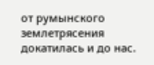от румынского землетрясения докатилась и до нас.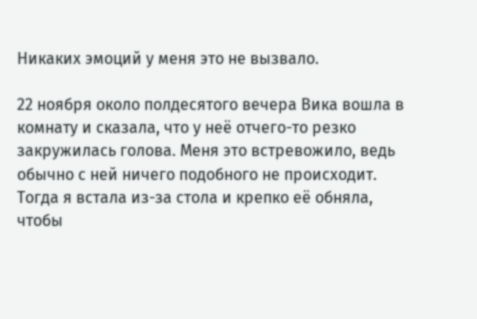Никаких эмоций у меня это не вызвало.

22 ноября около полдесятого вечера Вика вошла в комнату и сказала, что у неё отчего-то резко закружилась голова. Меня это встревожило, ведь обычно с ней ничего подобного не происходит. Тогда я встала из-за стола и крепко её обняла, чтобы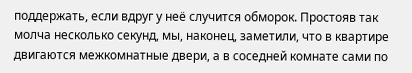поддержать, если вдруг у неё случится обморок. Простояв так молча несколько секунд, мы, наконец, заметили, что в квартире двигаются межкомнатные двери, а в соседней комнате сами по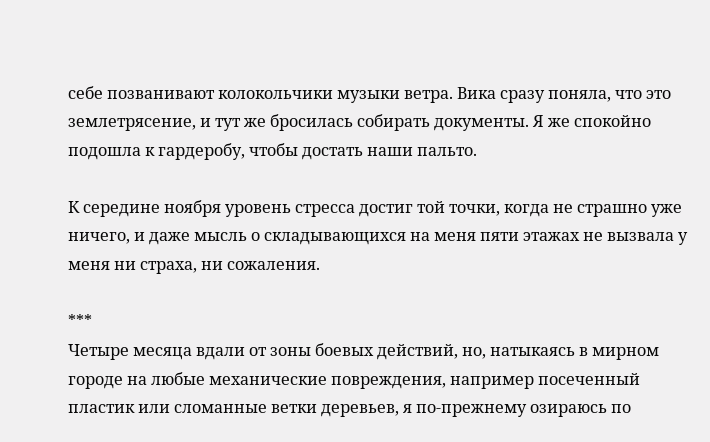себе позванивают колокольчики музыки ветра. Вика сразу поняла, что это землетрясение, и тут же бросилась собирать документы. Я же спокойно подошла к гардеробу, чтобы достать наши пальто.

К середине ноября уровень стресса достиг той точки, когда не страшно уже ничего, и даже мысль о складывающихся на меня пяти этажах не вызвала у меня ни страха, ни сожаления.

***
Четыре месяца вдали от зоны боевых действий, но, натыкаясь в мирном городе на любые механические повреждения, например посеченный пластик или сломанные ветки деревьев, я по-прежнему озираюсь по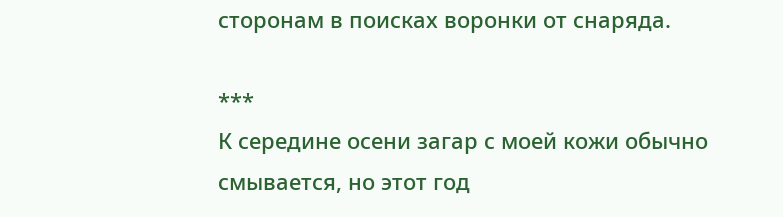сторонам в поисках воронки от снаряда.

***
К середине осени загар с моей кожи обычно смывается, но этот год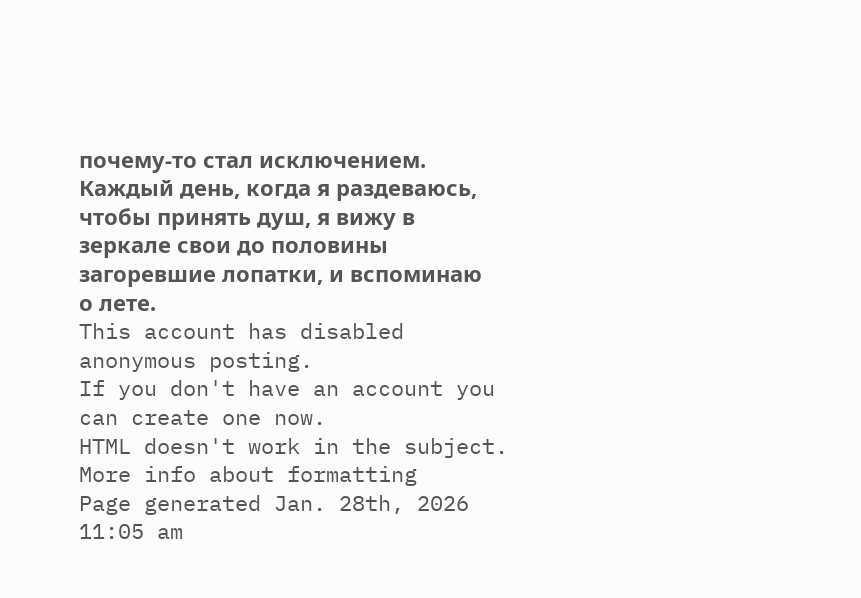почему-то стал исключением. Каждый день, когда я раздеваюсь, чтобы принять душ, я вижу в зеркале свои до половины загоревшие лопатки, и вспоминаю о лете.
This account has disabled anonymous posting.
If you don't have an account you can create one now.
HTML doesn't work in the subject.
More info about formatting
Page generated Jan. 28th, 2026 11:05 am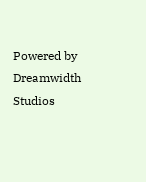Powered by Dreamwidth Studios